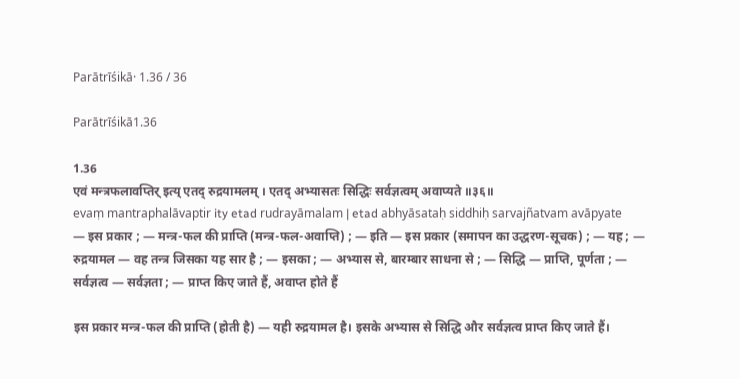Parātrīśikā· 1.36 / 36

Parātrīśikā1.36

1.36
एवं मन्त्रफलावप्तिर् इत्य् एतद् रुद्रयामलम् । एतद् अभ्यासतः सिद्धिः सर्वज्ञत्वम् अवाप्यते ॥३६॥
evaṃ mantraphalāvaptir ity etad rudrayāmalam | etad abhyāsataḥ siddhiḥ sarvajñatvam avāpyate
— इस प्रकार ; — मन्त्र-फल की प्राप्ति (मन्त्र-फल-अवाप्ति) ; — इति — इस प्रकार (समापन का उद्धरण-सूचक) ; — यह ; — रुद्रयामल — वह तन्त्र जिसका यह सार है ; — इसका ; — अभ्यास से, बारम्बार साधना से ; — सिद्धि — प्राप्ति, पूर्णता ; — सर्वज्ञत्व — सर्वज्ञता ; — प्राप्त किए जाते हैं, अवाप्त होते हैं

इस प्रकार मन्त्र-फल की प्राप्ति (होती है) — यही रुद्रयामल है। इसके अभ्यास से सिद्धि और सर्वज्ञत्व प्राप्त किए जाते हैं।